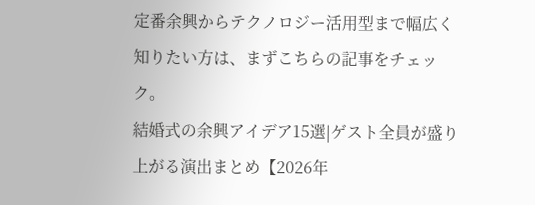定番余興からテクノロジー活用型まで幅広く知りたい方は、まずこちらの記事をチェック。
結婚式の余興アイデア15選|ゲスト全員が盛り上がる演出まとめ【2026年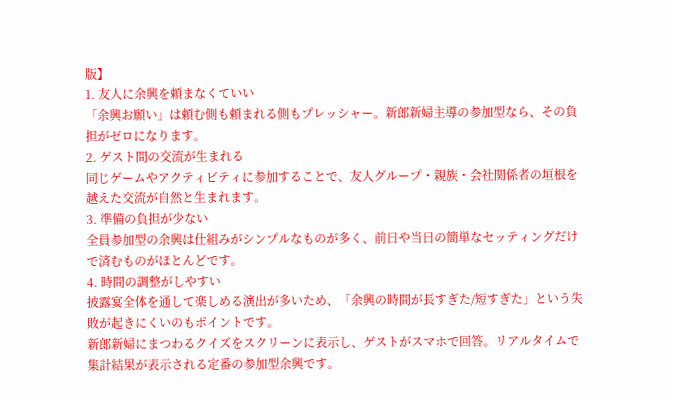版】
1. 友人に余興を頼まなくていい
「余興お願い」は頼む側も頼まれる側もプレッシャー。新郎新婦主導の参加型なら、その負担がゼロになります。
2. ゲスト間の交流が生まれる
同じゲームやアクティビティに参加することで、友人グループ・親族・会社関係者の垣根を越えた交流が自然と生まれます。
3. 準備の負担が少ない
全員参加型の余興は仕組みがシンプルなものが多く、前日や当日の簡単なセッティングだけで済むものがほとんどです。
4. 時間の調整がしやすい
披露宴全体を通して楽しめる演出が多いため、「余興の時間が長すぎた/短すぎた」という失敗が起きにくいのもポイントです。
新郎新婦にまつわるクイズをスクリーンに表示し、ゲストがスマホで回答。リアルタイムで集計結果が表示される定番の参加型余興です。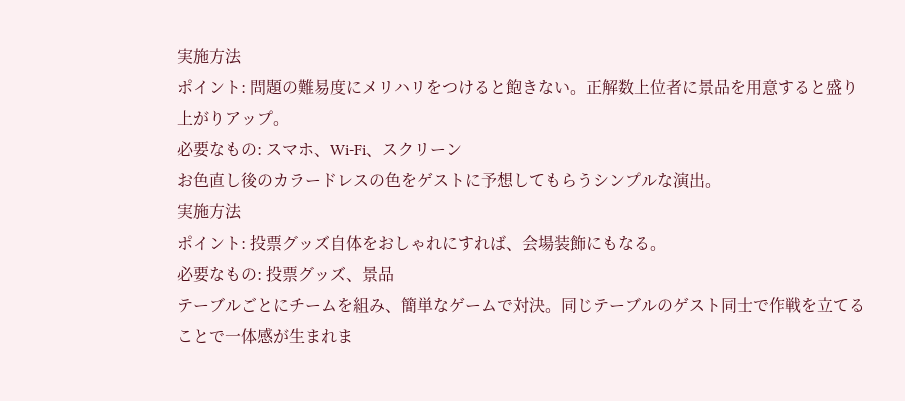実施方法
ポイント: 問題の難易度にメリハリをつけると飽きない。正解数上位者に景品を用意すると盛り上がりアップ。
必要なもの: スマホ、Wi-Fi、スクリーン
お色直し後のカラードレスの色をゲストに予想してもらうシンプルな演出。
実施方法
ポイント: 投票グッズ自体をおしゃれにすれば、会場装飾にもなる。
必要なもの: 投票グッズ、景品
テーブルごとにチームを組み、簡単なゲームで対決。同じテーブルのゲスト同士で作戦を立てることで一体感が生まれま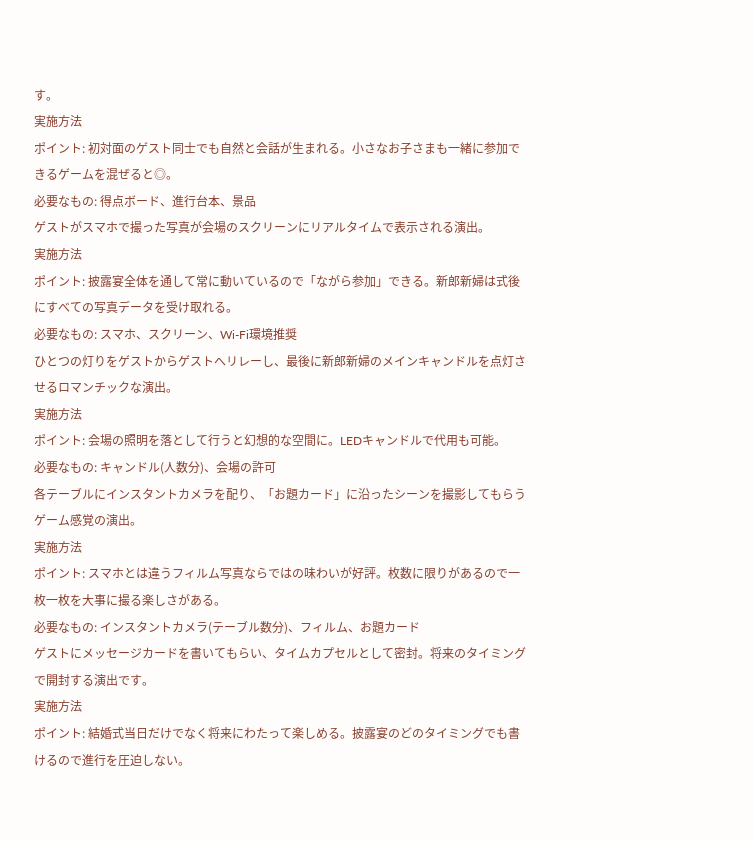す。
実施方法
ポイント: 初対面のゲスト同士でも自然と会話が生まれる。小さなお子さまも一緒に参加できるゲームを混ぜると◎。
必要なもの: 得点ボード、進行台本、景品
ゲストがスマホで撮った写真が会場のスクリーンにリアルタイムで表示される演出。
実施方法
ポイント: 披露宴全体を通して常に動いているので「ながら参加」できる。新郎新婦は式後にすべての写真データを受け取れる。
必要なもの: スマホ、スクリーン、Wi-Fi環境推奨
ひとつの灯りをゲストからゲストへリレーし、最後に新郎新婦のメインキャンドルを点灯させるロマンチックな演出。
実施方法
ポイント: 会場の照明を落として行うと幻想的な空間に。LEDキャンドルで代用も可能。
必要なもの: キャンドル(人数分)、会場の許可
各テーブルにインスタントカメラを配り、「お題カード」に沿ったシーンを撮影してもらうゲーム感覚の演出。
実施方法
ポイント: スマホとは違うフィルム写真ならではの味わいが好評。枚数に限りがあるので一枚一枚を大事に撮る楽しさがある。
必要なもの: インスタントカメラ(テーブル数分)、フィルム、お題カード
ゲストにメッセージカードを書いてもらい、タイムカプセルとして密封。将来のタイミングで開封する演出です。
実施方法
ポイント: 結婚式当日だけでなく将来にわたって楽しめる。披露宴のどのタイミングでも書けるので進行を圧迫しない。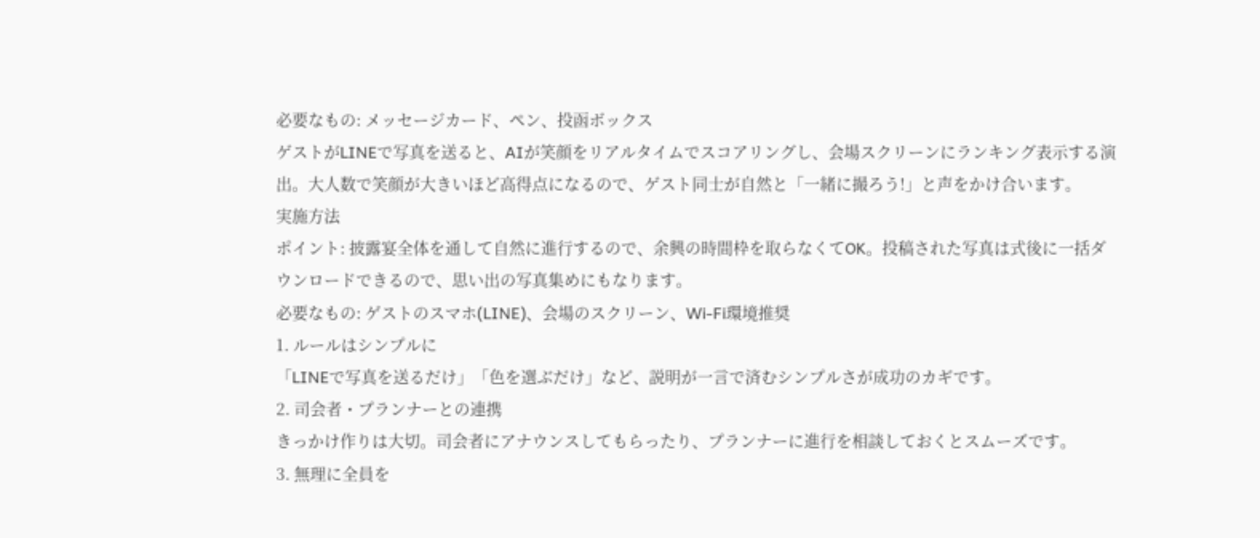必要なもの: メッセージカード、ペン、投函ボックス
ゲストがLINEで写真を送ると、AIが笑顔をリアルタイムでスコアリングし、会場スクリーンにランキング表示する演出。大人数で笑顔が大きいほど高得点になるので、ゲスト同士が自然と「一緒に撮ろう!」と声をかけ合います。
実施方法
ポイント: 披露宴全体を通して自然に進行するので、余興の時間枠を取らなくてOK。投稿された写真は式後に一括ダウンロードできるので、思い出の写真集めにもなります。
必要なもの: ゲストのスマホ(LINE)、会場のスクリーン、Wi-Fi環境推奨
1. ルールはシンプルに
「LINEで写真を送るだけ」「色を選ぶだけ」など、説明が一言で済むシンプルさが成功のカギです。
2. 司会者・プランナーとの連携
きっかけ作りは大切。司会者にアナウンスしてもらったり、プランナーに進行を相談しておくとスムーズです。
3. 無理に全員を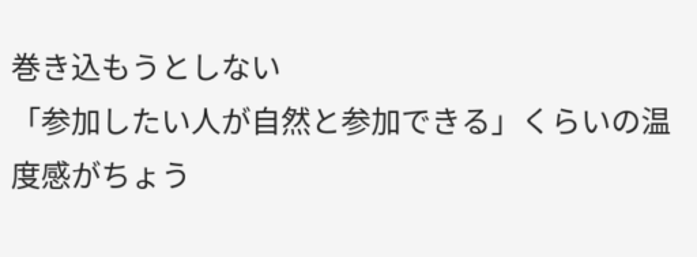巻き込もうとしない
「参加したい人が自然と参加できる」くらいの温度感がちょう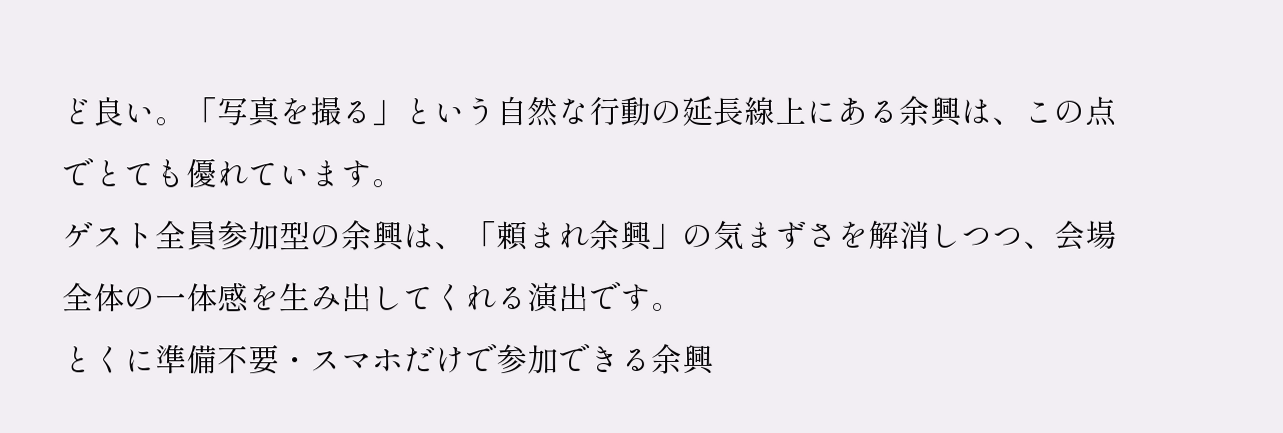ど良い。「写真を撮る」という自然な行動の延長線上にある余興は、この点でとても優れています。
ゲスト全員参加型の余興は、「頼まれ余興」の気まずさを解消しつつ、会場全体の一体感を生み出してくれる演出です。
とくに準備不要・スマホだけで参加できる余興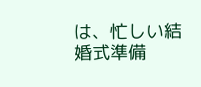は、忙しい結婚式準備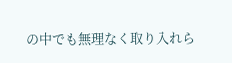の中でも無理なく取り入れら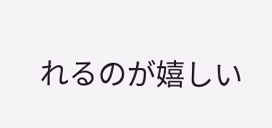れるのが嬉しい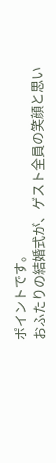ポイントです。
おふたりの結婚式が、ゲスト全員の笑顔と思い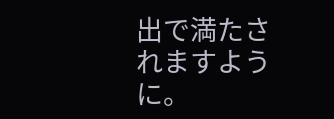出で満たされますように。